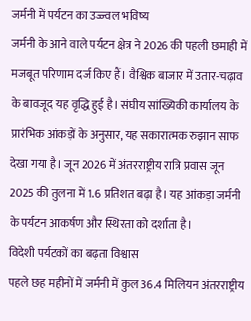जर्मनी में पर्यटन का उज्ज्वल भविष्य
जर्मनी के आने वाले पर्यटन क्षेत्र ने 2026 की पहली छमाही में मजबूत परिणाम दर्ज किए हैं। वैश्विक बाजार में उतार-चढ़ाव के बावजूद यह वृद्धि हुई है। संघीय सांख्यिकी कार्यालय के प्रारंभिक आंकड़ों के अनुसार, यह सकारात्मक रुझान साफ देखा गया है। जून 2026 में अंतरराष्ट्रीय रात्रि प्रवास जून 2025 की तुलना में 1.6 प्रतिशत बढ़ा है। यह आंकड़ा जर्मनी के पर्यटन आकर्षण और स्थिरता को दर्शाता है।
विदेशी पर्यटकों का बढ़ता विश्वास
पहले छह महीनों में जर्मनी में कुल 36.4 मिलियन अंतरराष्ट्रीय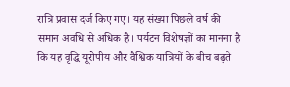रात्रि प्रवास दर्ज किए गए। यह संख्या पिछले वर्ष की समान अवधि से अधिक है। पर्यटन विशेषज्ञों का मानना है कि यह वृद्धि यूरोपीय और वैश्विक यात्रियों के बीच बढ़ते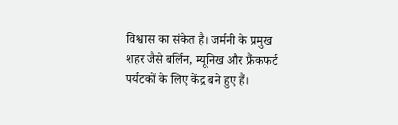विश्वास का संकेत है। जर्मनी के प्रमुख शहर जैसे बर्लिन, म्यूनिख और फ्रैंकफर्ट पर्यटकों के लिए केंद्र बने हुए हैं।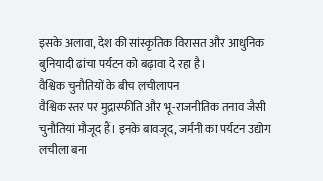इसके अलावा, देश की सांस्कृतिक विरासत और आधुनिक बुनियादी ढांचा पर्यटन को बढ़ावा दे रहा है।
वैश्विक चुनौतियों के बीच लचीलापन
वैश्विक स्तर पर मुद्रास्फीति और भू-राजनीतिक तनाव जैसी चुनौतियां मौजूद हैं। इनके बावजूद, जर्मनी का पर्यटन उद्योग लचीला बना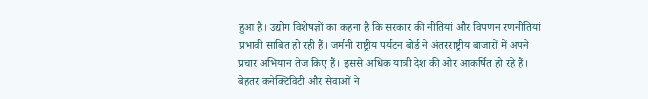हुआ है। उद्योग विशेषज्ञों का कहना है कि सरकार की नीतियां और विपणन रणनीतियां प्रभावी साबित हो रही हैं। जर्मनी राष्ट्रीय पर्यटन बोर्ड ने अंतरराष्ट्रीय बाजारों में अपने प्रचार अभियान तेज किए हैं। इससे अधिक यात्री देश की ओर आकर्षित हो रहे हैं। बेहतर कनेक्टिविटी और सेवाओं ने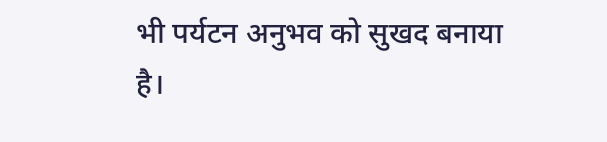भी पर्यटन अनुभव को सुखद बनाया है।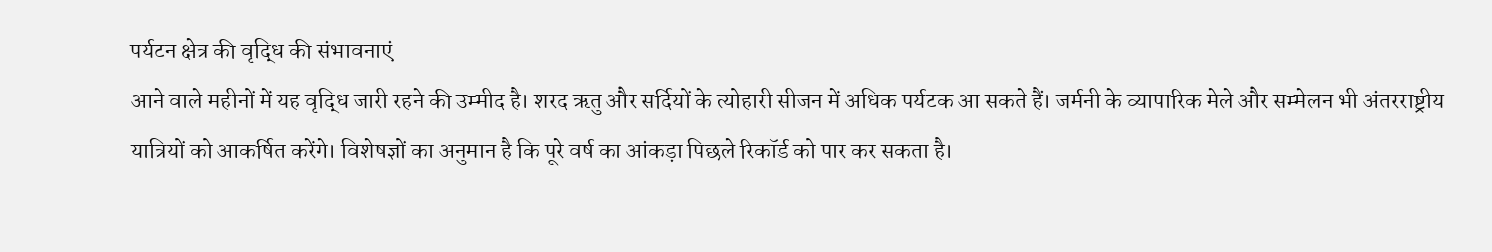पर्यटन क्षेत्र की वृद्धि की संभावनाएं
आने वाले महीनों में यह वृद्धि जारी रहने की उम्मीद है। शरद ऋतु और सर्दियों के त्योहारी सीजन में अधिक पर्यटक आ सकते हैं। जर्मनी के व्यापारिक मेले और सम्मेलन भी अंतरराष्ट्रीय यात्रियों को आकर्षित करेंगे। विशेषज्ञों का अनुमान है कि पूरे वर्ष का आंकड़ा पिछले रिकॉर्ड को पार कर सकता है।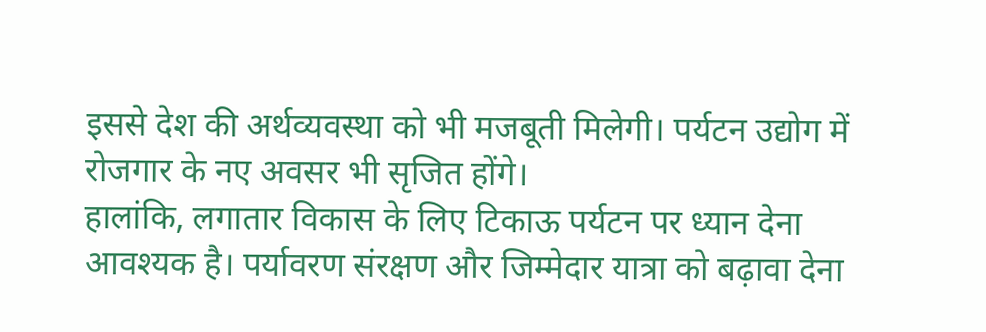इससे देश की अर्थव्यवस्था को भी मजबूती मिलेगी। पर्यटन उद्योग में रोजगार के नए अवसर भी सृजित होंगे।
हालांकि, लगातार विकास के लिए टिकाऊ पर्यटन पर ध्यान देना आवश्यक है। पर्यावरण संरक्षण और जिम्मेदार यात्रा को बढ़ावा देना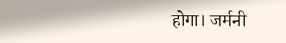होगा। जर्मनी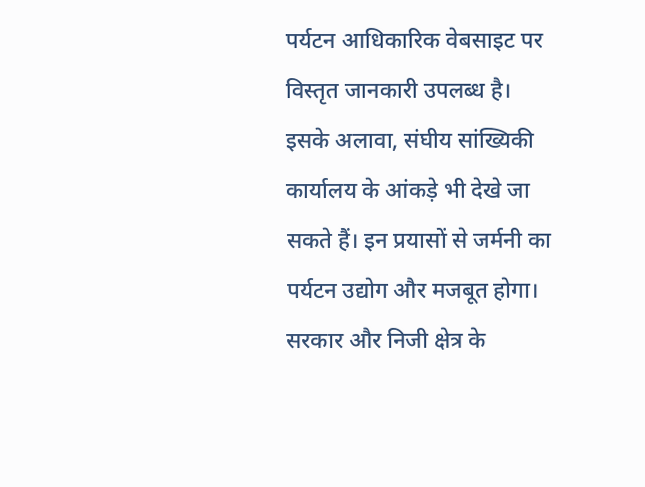पर्यटन आधिकारिक वेबसाइट पर विस्तृत जानकारी उपलब्ध है। इसके अलावा, संघीय सांख्यिकी कार्यालय के आंकड़े भी देखे जा सकते हैं। इन प्रयासों से जर्मनी का पर्यटन उद्योग और मजबूत होगा। सरकार और निजी क्षेत्र के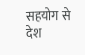सहयोग से देश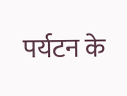पर्यटन के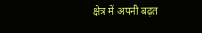क्षेत्र में अपनी बढ़त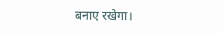बनाए रखेगा।